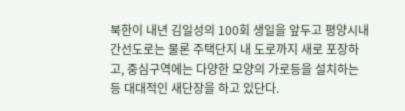북한이 내년 김일성의 100회 생일을 앞두고 평양시내 간선도로는 물론 주택단지 내 도로까지 새로 포장하고, 중심구역에는 다양한 모양의 가로등을 설치하는 등 대대적인 새단장을 하고 있단다.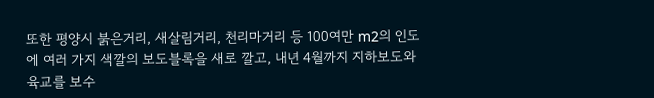또한 평양시 붉은거리, 새살림거리, 천리마거리 등 100여만 m2의 인도에 여러 가지 색깔의 보도블록을 새로 깔고, 내년 4월까지 지하보도와 육교를 보수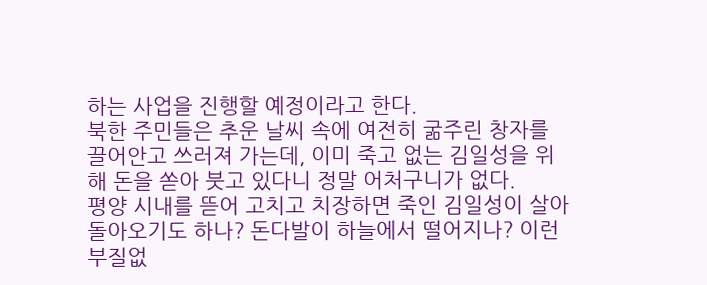하는 사업을 진행할 예정이라고 한다.
북한 주민들은 추운 날씨 속에 여전히 굶주린 창자를 끌어안고 쓰러져 가는데, 이미 죽고 없는 김일성을 위해 돈을 쏟아 붓고 있다니 정말 어처구니가 없다.
평양 시내를 뜯어 고치고 치장하면 죽인 김일성이 살아 돌아오기도 하나? 돈다발이 하늘에서 떨어지나? 이런 부질없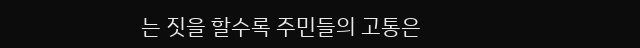는 짓을 할수록 주민들의 고통은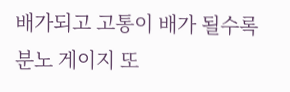배가되고 고통이 배가 될수록 분노 게이지 또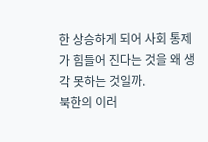한 상승하게 되어 사회 통제가 힘들어 진다는 것을 왜 생각 못하는 것일까.
북한의 이러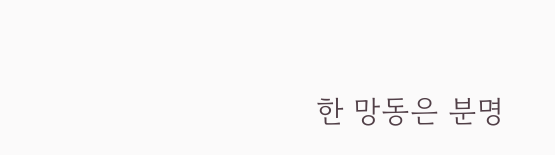한 망동은 분명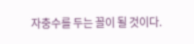자충수를 두는 꼴이 될 것이다.